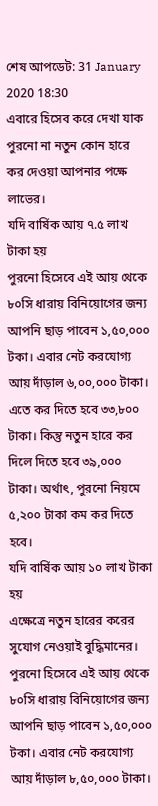শেষ আপডেট: 31 January 2020 18:30
এবারে হিসেব করে দেখা যাক পুরনো না নতুন কোন হারে কর দেওয়া আপনার পক্ষে লাভের।
যদি বার্ষিক আয় ৭.৫ লাখ টাকা হয়
পুরনো হিসেবে এই আয় থেকে ৮০সি ধারায় বিনিয়োগের জন্য আপনি ছাড় পাবেন ১,৫০,০০০ টকা। এবার নেট করযোগ্য আয় দাঁড়াল ৬,০০,০০০ টাকা। এতে কর দিতে হবে ৩৩,৮০০ টাকা। কিন্তু নতুন হারে কর দিলে দিতে হবে ৩৯,০০০ টাকা। অর্থাৎ, পুরনো নিয়মে ৫,২০০ টাকা কম কর দিতে হবে।
যদি বার্ষিক আয় ১০ লাখ টাকা হয়
এক্ষেত্রে নতুন হারের করের সুযোগ নেওয়াই বুদ্ধিমানের। পুরনো হিসেবে এই আয় থেকে ৮০সি ধারায় বিনিয়োগের জন্য আপনি ছাড় পাবেন ১,৫০,০০০ টকা। এবার নেট করযোগ্য আয় দাঁড়াল ৮,৫০,০০০ টাকা।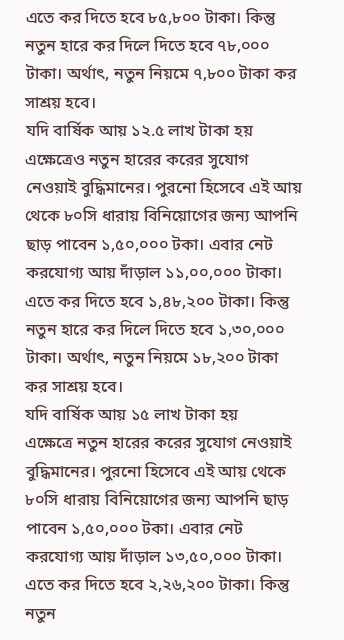এতে কর দিতে হবে ৮৫,৮০০ টাকা। কিন্তু নতুন হারে কর দিলে দিতে হবে ৭৮,০০০ টাকা। অর্থাৎ, নতুন নিয়মে ৭,৮০০ টাকা কর সাশ্রয় হবে।
যদি বার্ষিক আয় ১২.৫ লাখ টাকা হয়
এক্ষেত্রেও নতুন হারের করের সুযোগ নেওয়াই বুদ্ধিমানের। পুরনো হিসেবে এই আয় থেকে ৮০সি ধারায় বিনিয়োগের জন্য আপনি ছাড় পাবেন ১,৫০,০০০ টকা। এবার নেট করযোগ্য আয় দাঁড়াল ১১,০০,০০০ টাকা। এতে কর দিতে হবে ১,৪৮,২০০ টাকা। কিন্তু নতুন হারে কর দিলে দিতে হবে ১,৩০,০০০ টাকা। অর্থাৎ, নতুন নিয়মে ১৮,২০০ টাকা কর সাশ্রয় হবে।
যদি বার্ষিক আয় ১৫ লাখ টাকা হয়
এক্ষেত্রে নতুন হারের করের সুযোগ নেওয়াই বুদ্ধিমানের। পুরনো হিসেবে এই আয় থেকে ৮০সি ধারায় বিনিয়োগের জন্য আপনি ছাড় পাবেন ১,৫০,০০০ টকা। এবার নেট করযোগ্য আয় দাঁড়াল ১৩,৫০,০০০ টাকা। এতে কর দিতে হবে ২,২৬,২০০ টাকা। কিন্তু নতুন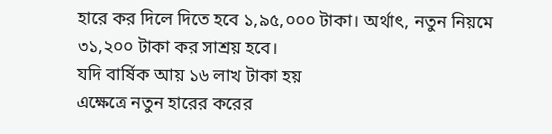হারে কর দিলে দিতে হবে ১,৯৫,০০০ টাকা। অর্থাৎ, নতুন নিয়মে ৩১,২০০ টাকা কর সাশ্রয় হবে।
যদি বার্ষিক আয় ১৬ লাখ টাকা হয়
এক্ষেত্রে নতুন হারের করের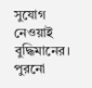সুযোগ নেওয়াই বুদ্ধিমানের। পুরনো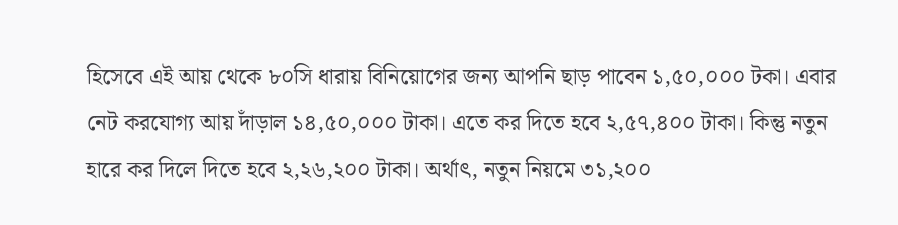হিসেবে এই আয় থেকে ৮০সি ধারায় বিনিয়োগের জন্য আপনি ছাড় পাবেন ১,৫০,০০০ টকা। এবার নেট করযোগ্য আয় দাঁড়াল ১৪,৫০,০০০ টাকা। এতে কর দিতে হবে ২,৫৭,৪০০ টাকা। কিন্তু নতুন হারে কর দিলে দিতে হবে ২,২৬,২০০ টাকা। অর্থাৎ, নতুন নিয়মে ৩১,২০০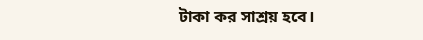টাকা কর সাশ্রয় হবে।